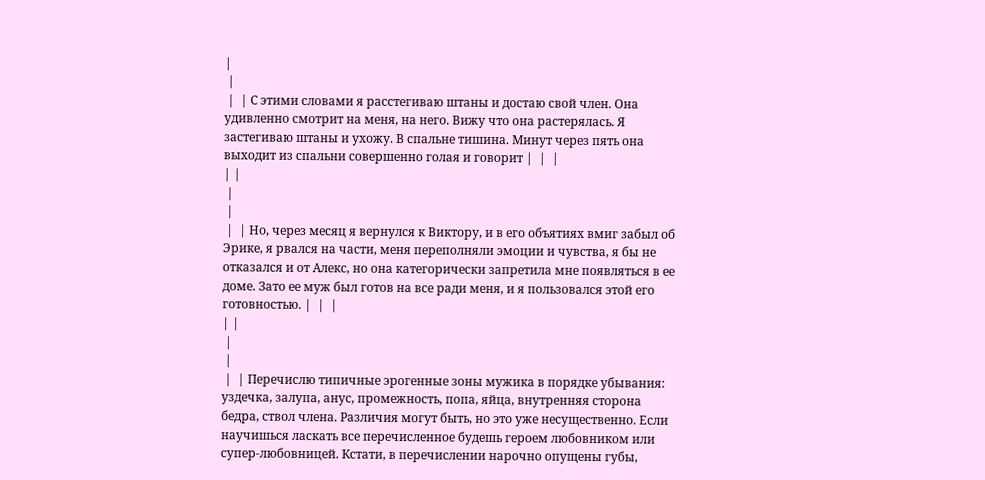|
 |
 |  | С этими словами я расстегиваю штаны и достаю свой член. Она удивленно смотрит на меня, на него. Вижу что она растерялась. Я застегиваю штаны и ухожу. В спальне тишина. Минут через пять она выходит из спальни совершенно голая и говорит |  |  |
| |
 |
 |
 |  | Но, через месяц я вернулся к Виктору, и в его объятиях вмиг забыл об Эрике, я рвался на части, меня переполняли эмоции и чувства, я бы не отказался и от Алекс, но она категорически запретила мне появляться в ее доме. Зато ее муж был готов на все ради меня, и я пользовался этой его готовностью. |  |  |
| |
 |
 |
 |  | Перечислю типичные эрогенные зоны мужика в порядке убывания: уздечка, залупа, анус, промежность, попа, яйца, внутренняя сторона бедра, ствол члена. Различия могут быть, но это уже несущественно. Если научишься ласкать все перечисленное будешь героем любовником или супер-любовницей. Кстати, в перечислении нарочно опущены губы,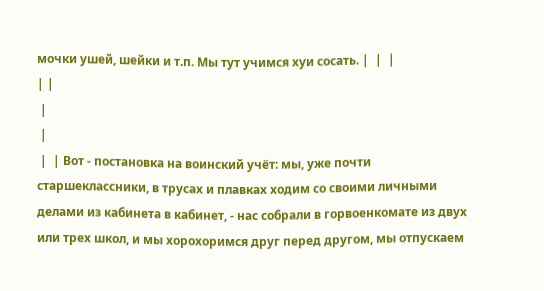мочки ушей, шейки и т.п. Мы тут учимся хуи сосать. |  |  |
| |
 |
 |
 |  | Вот - постановка на воинский учёт: мы, уже почти старшеклассники, в трусах и плавках ходим со своими личными делами из кабинета в кабинет, - нас собрали в горвоенкомате из двух или трех школ, и мы хорохоримся друг перед другом, мы отпускаем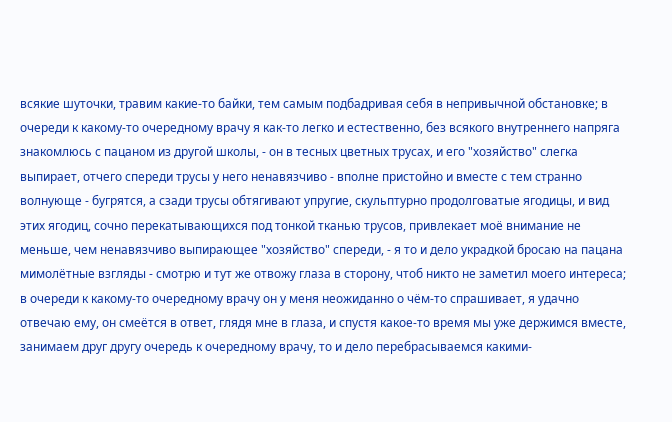всякие шуточки, травим какие-то байки, тем самым подбадривая себя в непривычной обстановке; в очереди к какому-то очередному врачу я как-то легко и естественно, без всякого внутреннего напряга знакомлюсь с пацаном из другой школы, - он в тесных цветных трусах, и его "хозяйство" слегка выпирает, отчего спереди трусы у него ненавязчиво - вполне пристойно и вместе с тем странно волнующе - бугрятся, а сзади трусы обтягивают упругие, скульптурно продолговатые ягодицы, и вид этих ягодиц, сочно перекатывающихся под тонкой тканью трусов, привлекает моё внимание не меньше, чем ненавязчиво выпирающее "хозяйство" спереди, - я то и дело украдкой бросаю на пацана мимолётные взгляды - смотрю и тут же отвожу глаза в сторону, чтоб никто не заметил моего интереса; в очереди к какому-то очередному врачу он у меня неожиданно о чём-то спрашивает, я удачно отвечаю ему, он смеётся в ответ, глядя мне в глаза, и спустя какое-то время мы уже держимся вместе, занимаем друг другу очередь к очередному врачу, то и дело перебрасываемся какими-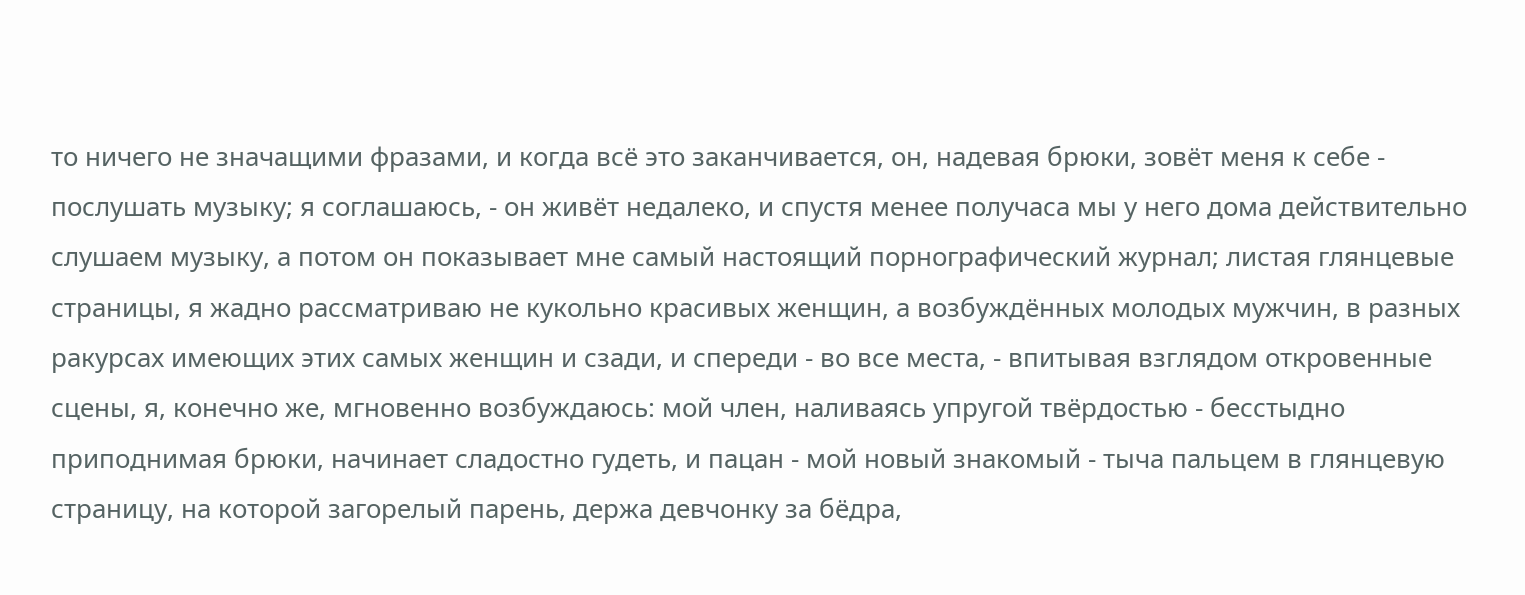то ничего не значащими фразами, и когда всё это заканчивается, он, надевая брюки, зовёт меня к себе - послушать музыку; я соглашаюсь, - он живёт недалеко, и спустя менее получаса мы у него дома действительно слушаем музыку, а потом он показывает мне самый настоящий порнографический журнал; листая глянцевые страницы, я жадно рассматриваю не кукольно красивых женщин, а возбуждённых молодых мужчин, в разных ракурсах имеющих этих самых женщин и сзади, и спереди - во все места, - впитывая взглядом откровенные сцены, я, конечно же, мгновенно возбуждаюсь: мой член, наливаясь упругой твёрдостью - бесстыдно приподнимая брюки, начинает сладостно гудеть, и пацан - мой новый знакомый - тыча пальцем в глянцевую страницу, на которой загорелый парень, держа девчонку за бёдра,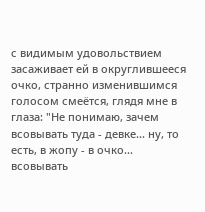с видимым удовольствием засаживает ей в округлившееся очко, странно изменившимся голосом смеётся, глядя мне в глаза: "Не понимаю, зачем всовывать туда - девке... ну, то есть, в жопу - в очко... всовывать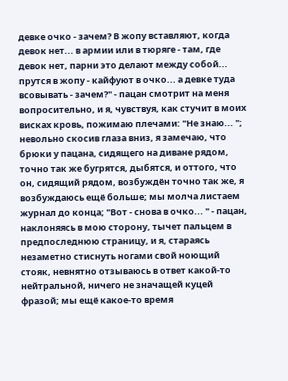девке очко - зачем? В жопу вставляют, когда девок нет... в армии или в тюряге - там, где девок нет, парни это делают между собой... прутся в жопу - кайфуют в очко... а девке туда всовывать - зачем?" - пацан смотрит на меня вопросительно, и я, чувствуя, как стучит в моих висках кровь, пожимаю плечами: "Не знаю... "; невольно скосив глаза вниз, я замечаю, что брюки у пацана, сидящего на диване рядом, точно так же бугрятся, дыбятся, и оттого, что он, сидящий рядом, возбуждён точно так же, я возбуждаюсь ещё больше; мы молча листаем журнал до конца; "Вот - снова в очко... " - пацан, наклоняясь в мою сторону, тычет пальцем в предпоследнюю страницу, и я, стараясь незаметно стиснуть ногами свой ноющий стояк, невнятно отзываюсь в ответ какой-то нейтральной, ничего не значащей куцей фразой; мы ещё какое-то время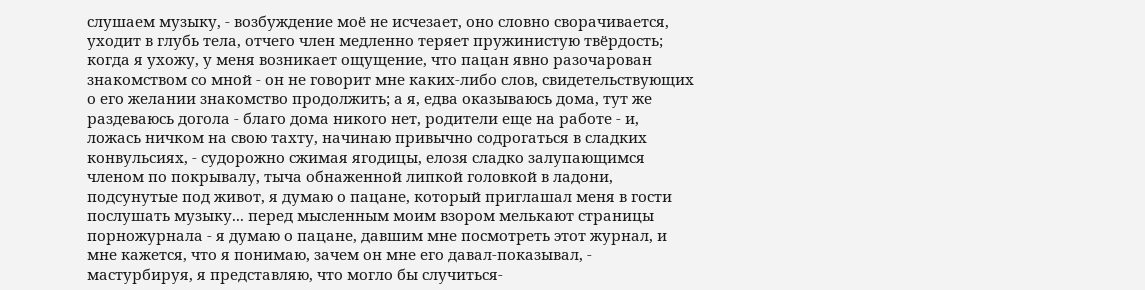слушаем музыку, - возбуждение моё не исчезает, оно словно сворачивается, уходит в глубь тела, отчего член медленно теряет пружинистую твёрдость; когда я ухожу, у меня возникает ощущение, что пацан явно разочарован знакомством со мной - он не говорит мне каких-либо слов, свидетельствующих о его желании знакомство продолжить; а я, едва оказываюсь дома, тут же раздеваюсь догола - благо дома никого нет, родители еще на работе - и, ложась ничком на свою тахту, начинаю привычно содрогаться в сладких конвульсиях, - судорожно сжимая ягодицы, елозя сладко залупающимся членом по покрывалу, тыча обнаженной липкой головкой в ладони, подсунутые под живот, я думаю о пацане, который приглашал меня в гости послушать музыку... перед мысленным моим взором мелькают страницы порножурнала - я думаю о пацане, давшим мне посмотреть этот журнал, и мне кажется, что я понимаю, зачем он мне его давал-показывал, - мастурбируя, я представляю, что могло бы случиться-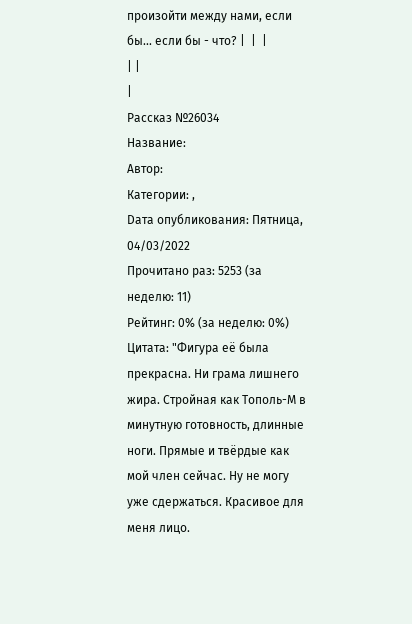произойти между нами, если бы... если бы - что? |  |  |
| |
|
Рассказ №26034
Название:
Автор:
Категории: ,
Dата опубликования: Пятница, 04/03/2022
Прочитано раз: 5253 (за неделю: 11)
Рейтинг: 0% (за неделю: 0%)
Цитата: "Фигура её была прекрасна. Ни грама лишнего жира. Стройная как Тополь-М в минутную готовность, длинные ноги. Прямые и твёрдые как мой член сейчас. Ну не могу уже сдержаться. Красивое для меня лицо.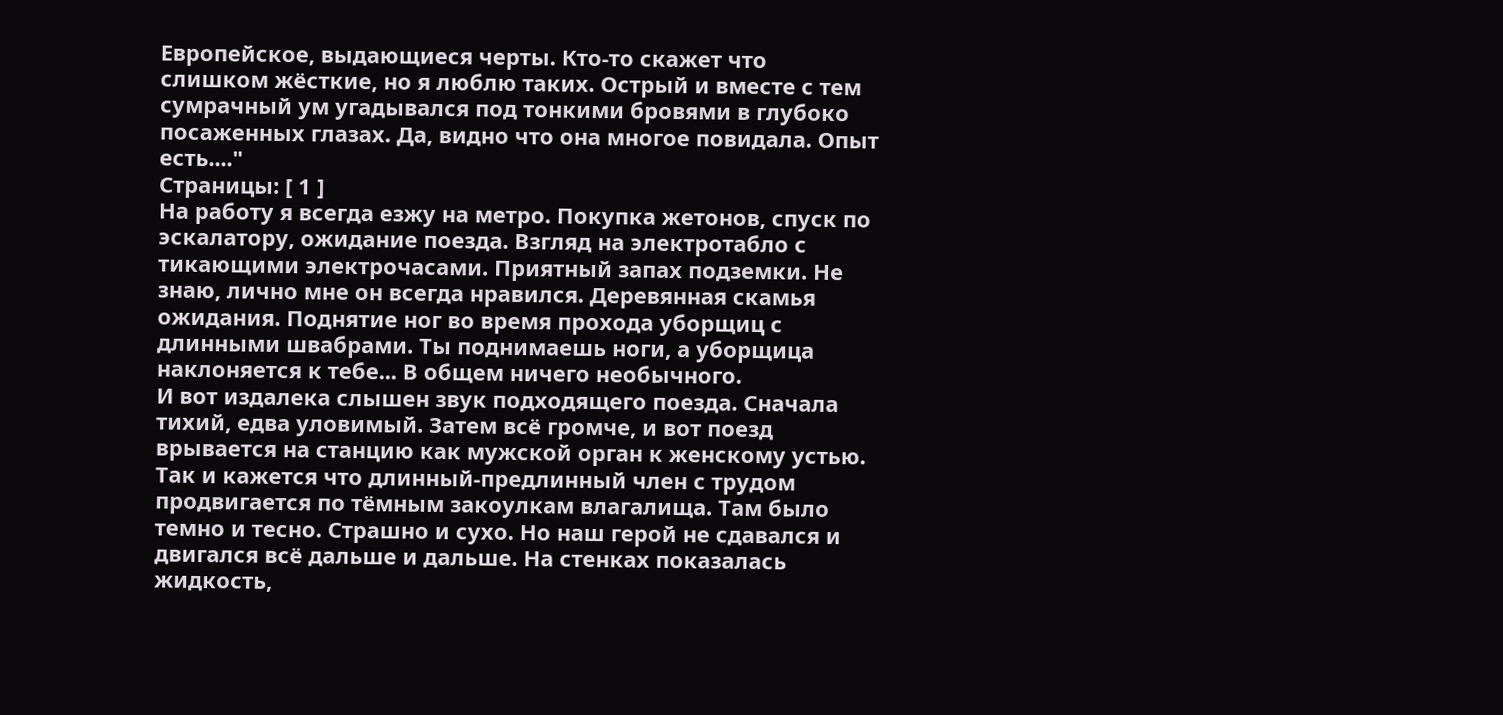Европейское, выдающиеся черты. Кто-то скажет что слишком жёсткие, но я люблю таких. Острый и вместе с тем сумрачный ум угадывался под тонкими бровями в глубоко посаженных глазах. Да, видно что она многое повидала. Опыт есть...."
Страницы: [ 1 ]
На работу я всегда езжу на метро. Покупка жетонов, спуск по эскалатору, ожидание поезда. Взгляд на электротабло с тикающими электрочасами. Приятный запах подземки. Не знаю, лично мне он всегда нравился. Деревянная скамья ожидания. Поднятие ног во время прохода уборщиц с длинными швабрами. Ты поднимаешь ноги, а уборщица наклоняется к тебе... В общем ничего необычного.
И вот издалека слышен звук подходящего поезда. Сначала тихий, едва уловимый. Затем всё громче, и вот поезд врывается на станцию как мужской орган к женскому устью. Так и кажется что длинный-предлинный член с трудом продвигается по тёмным закоулкам влагалища. Там было темно и тесно. Страшно и сухо. Но наш герой не сдавался и двигался всё дальше и дальше. На стенках показалась жидкость,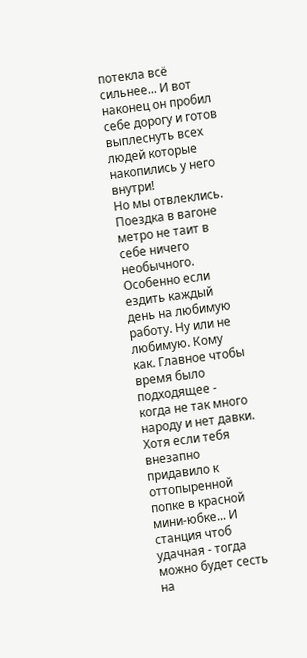потекла всё сильнее... И вот наконец он пробил себе дорогу и готов выплеснуть всех людей которые накопились у него внутри!
Но мы отвлеклись. Поездка в вагоне метро не таит в себе ничего необычного. Особенно если ездить каждый день на любимую работу. Ну или не любимую. Кому как. Главное чтобы время было подходящее - когда не так много народу и нет давки. Хотя если тебя внезапно придавило к оттопыренной попке в красной мини-юбке... И станция чтоб удачная - тогда можно будет сесть на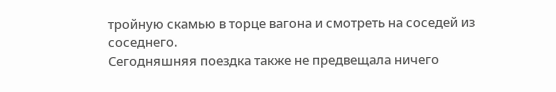тройную скамью в торце вагона и смотреть на соседей из соседнего.
Сегодняшняя поездка также не предвещала ничего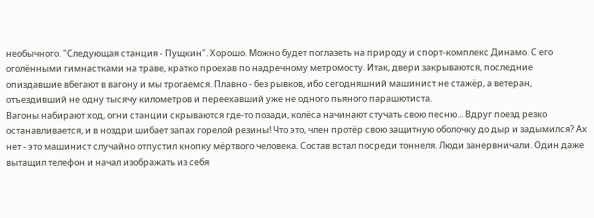необычного. "Следующая станция - Пущкин". Хорошо. Можно будет поглазеть на природу и спорт-комплекс Динамо. С его оголёнными гимнастками на траве, кратко проехав по надречному метромосту. Итак, двери закрываются, последние опиздавшие вбегают в вагону и мы трогаемся. Плавно - без рывков, ибо сегодняшний машинист не стажёр, а ветеран, отъездивший не одну тысячу километров и переехавший уже не одного пьяного парашютиста.
Вагоны набирают ход, огни станции скрываются где-то позади, колёса начинают стучать свою песню... Вдруг поезд резко останавливается, и в ноздри шибает запах горелой резины! Что это, член протёр свою защитную оболочку до дыр и задымился? Ах нет - это машинист случайно отпустил кнопку мёртвого человека. Состав встал посреди тоннеля. Люди занервничали. Один даже вытащил телефон и начал изображать из себя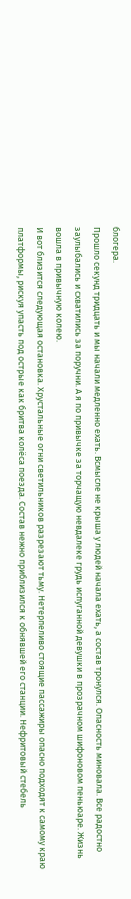блогера.
Прошло секунд тридцать и мы начали медленно ехать. Всмысле не крыша у людей начала ехать, а состав тронулся. Опасность миновала. Все радостно заулыбались и схватились за поручни. А я по привычке за торчащую невдалеке грудь испуганной девушки в прозрачном шифоновом пеньюаре. Жизнь вошла в привычную колею.
И вот близится следующая остановка. Хрустальные огни светильников разрезают тьму. Нетерпеливо стоящие пассажиры опасно подходят к самому краю платформы, рискуя упасть под острые как бритва колёса поезда. Состав нежно приблизился к обнявшей его станции. Нефритовый стебель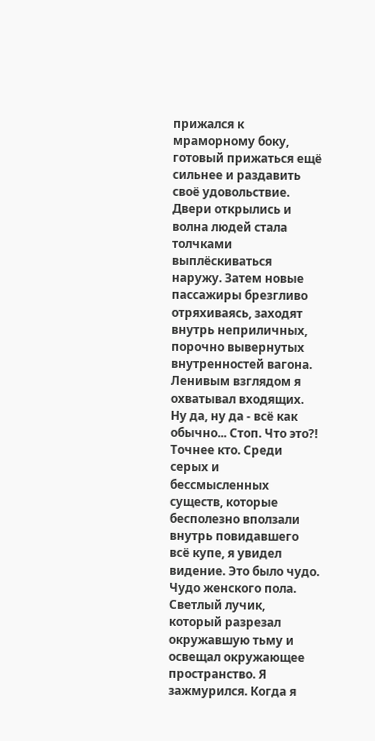прижался к мраморному боку, готовый прижаться ещё сильнее и раздавить своё удовольствие. Двери открылись и волна людей стала толчками выплёскиваться наружу. Затем новые пассажиры брезгливо отряхиваясь, заходят внутрь неприличных, порочно вывернутых внутренностей вагона.
Ленивым взглядом я охватывал входящих. Ну да, ну да - всё как обычно... Стоп. Что это?! Точнее кто. Среди серых и бессмысленных существ, которые бесполезно вползали внутрь повидавшего всё купе, я увидел видение. Это было чудо. Чудо женского пола. Светлый лучик, который разрезал окружавшую тьму и освещал окружающее пространство. Я зажмурился. Когда я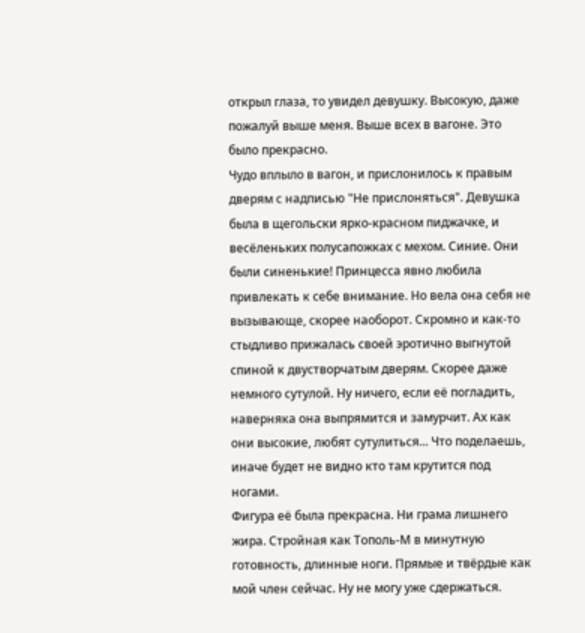открыл глаза, то увидел девушку. Высокую, даже пожалуй выше меня. Выше всех в вагоне. Это было прекрасно.
Чудо вплыло в вагон, и прислонилось к правым дверям с надписью "Не прислоняться". Девушка была в щегольски ярко-красном пиджачке, и весёленьких полусапожках с мехом. Синие. Они были синенькие! Принцесса явно любила привлекать к себе внимание. Но вела она себя не вызывающе, скорее наоборот. Скромно и как-то стыдливо прижалась своей эротично выгнутой спиной к двустворчатым дверям. Скорее даже немного сутулой. Ну ничего, если её погладить, наверняка она выпрямится и замурчит. Ах как они высокие, любят сутулиться... Что поделаешь, иначе будет не видно кто там крутится под ногами.
Фигура её была прекрасна. Ни грама лишнего жира. Стройная как Тополь-М в минутную готовность, длинные ноги. Прямые и твёрдые как мой член сейчас. Ну не могу уже сдержаться.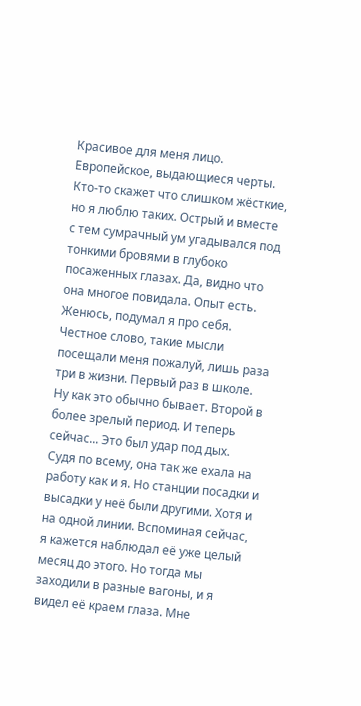Красивое для меня лицо. Европейское, выдающиеся черты. Кто-то скажет что слишком жёсткие, но я люблю таких. Острый и вместе с тем сумрачный ум угадывался под тонкими бровями в глубоко посаженных глазах. Да, видно что она многое повидала. Опыт есть.
Женюсь, подумал я про себя. Честное слово, такие мысли посещали меня пожалуй, лишь раза три в жизни. Первый раз в школе. Ну как это обычно бывает. Второй в более зрелый период. И теперь сейчас... Это был удар под дых.
Судя по всему, она так же ехала на работу как и я. Но станции посадки и высадки у неё были другими. Хотя и на одной линии. Вспоминая сейчас, я кажется наблюдал её уже целый месяц до этого. Но тогда мы заходили в разные вагоны, и я видел её краем глаза. Мне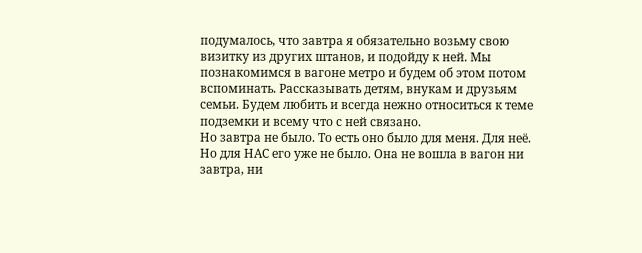подумалось, что завтра я обязательно возьму свою визитку из других штанов, и подойду к ней. Мы познакомимся в вагоне метро и будем об этом потом вспоминать. Рассказывать детям, внукам и друзьям семьи. Будем любить и всегда нежно относиться к теме подземки и всему что с ней связано.
Но завтра не было. То есть оно было для меня. Для неё. Но для НАС его уже не было. Она не вошла в вагон ни завтра, ни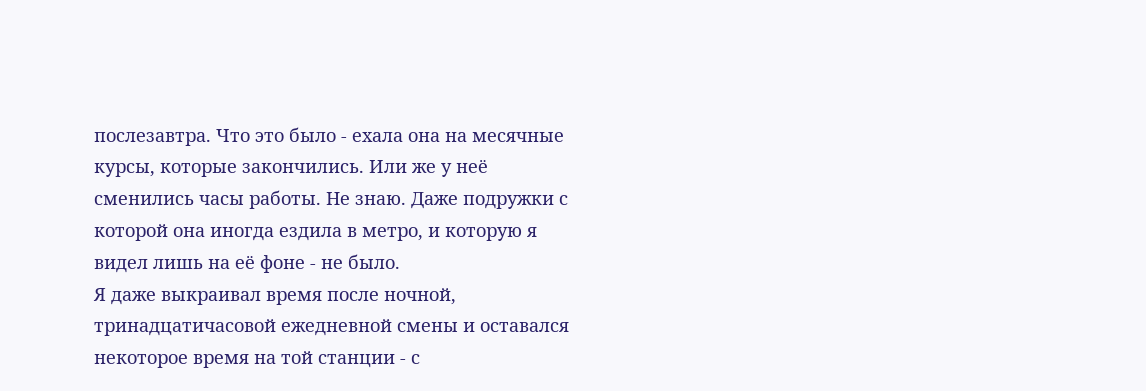послезавтра. Что это было - ехала она на месячные курсы, которые закончились. Или же у неё сменились часы работы. Не знаю. Даже подружки с которой она иногда ездила в метро, и которую я видел лишь на её фоне - не было.
Я даже выкраивал время после ночной, тринадцатичасовой ежедневной смены и оставался некоторое время на той станции - с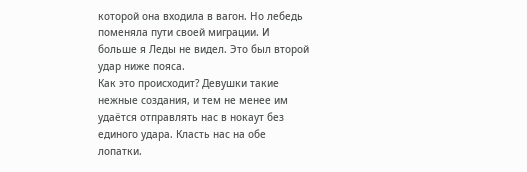которой она входила в вагон. Но лебедь поменяла пути своей миграции. И больше я Леды не видел. Это был второй удар ниже пояса.
Как это происходит? Девушки такие нежные создания, и тем не менее им удаётся отправлять нас в нокаут без единого удара. Класть нас на обе лопатки.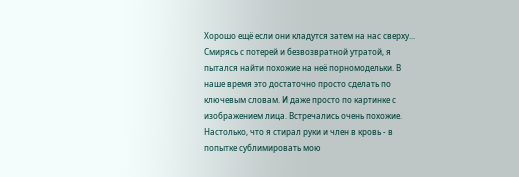Хорошо ещё если они кладутся затем на нас сверху...
Смирясь с потерей и безвозвратной утратой, я пытался найти похожие на неё порномодельки. В наше время это достаточно просто сделать по ключевым словам. И даже просто по картинке с изображением лица. Встречались очень похожие. Настолько, что я стирал руки и член в кровь - в попытке сублимировать мою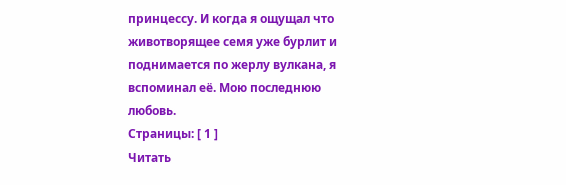принцессу. И когда я ощущал что животворящее семя уже бурлит и поднимается по жерлу вулкана, я вспоминал её. Мою последнюю любовь.
Страницы: [ 1 ]
Читать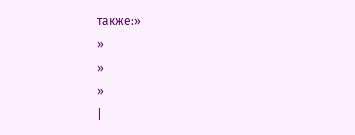также:»
»
»
»
|